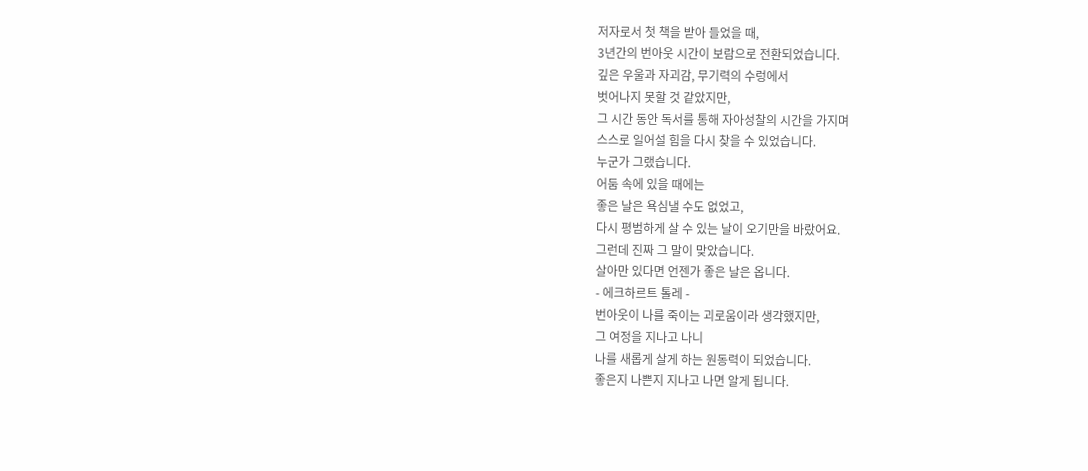저자로서 첫 책을 받아 들었을 때,
3년간의 번아웃 시간이 보람으로 전환되었습니다.
깊은 우울과 자괴감, 무기력의 수렁에서
벗어나지 못할 것 같았지만,
그 시간 동안 독서를 통해 자아성찰의 시간을 가지며
스스로 일어설 힘을 다시 찾을 수 있었습니다.
누군가 그랬습니다.
어둠 속에 있을 때에는
좋은 날은 욕심낼 수도 없었고,
다시 평범하게 살 수 있는 날이 오기만을 바랐어요.
그런데 진짜 그 말이 맞았습니다.
살아만 있다면 언젠가 좋은 날은 옵니다.
- 에크하르트 톨레 -
번아웃이 나를 죽이는 괴로움이라 생각했지만,
그 여정을 지나고 나니
나를 새롭게 살게 하는 원동력이 되었습니다.
좋은지 나쁜지 지나고 나면 알게 됩니다.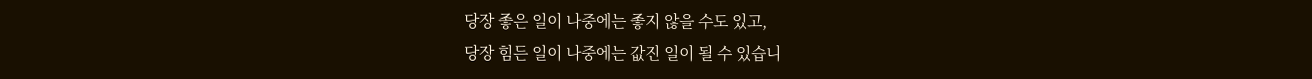당장 좋은 일이 나중에는 좋지 않을 수도 있고,
당장 힘든 일이 나중에는 값진 일이 될 수 있습니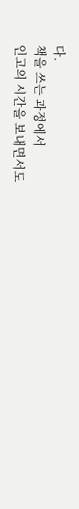다.
책을 쓰는 과정에서
인고의 시간을 보내면서도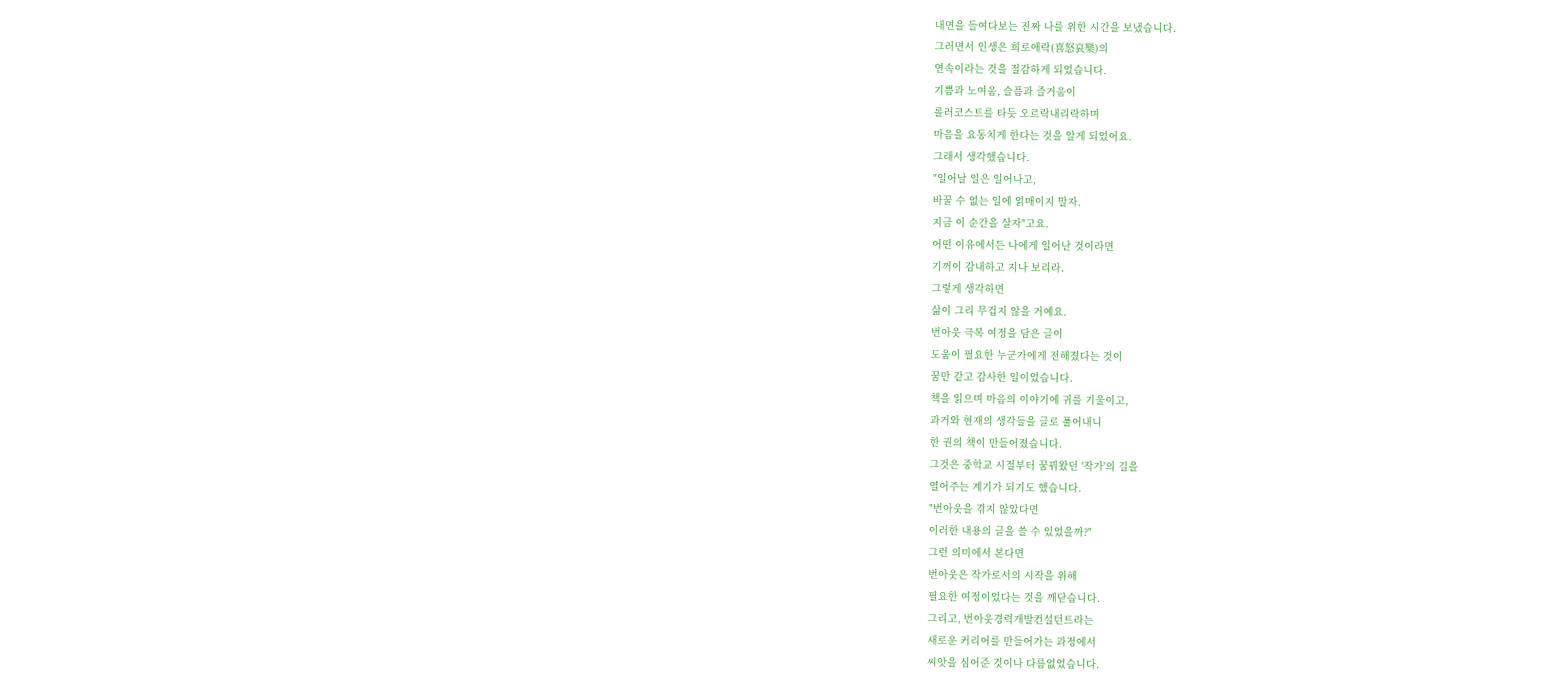내면을 들여다보는 진짜 나를 위한 시간을 보냈습니다.
그러면서 인생은 희로애락(喜怒哀樂)의
연속이라는 것을 절감하게 되었습니다.
기쁨과 노여움, 슬픔과 즐거움이
롤러코스트를 타듯 오르락내리락하며
마음을 요동치게 한다는 것을 알게 되었어요.
그래서 생각했습니다.
"일어날 일은 일어나고,
바꿀 수 없는 일에 얽매이지 말자.
지금 이 순간을 살자"고요.
어떤 이유에서든 나에게 일어난 것이라면
기꺼이 감내하고 지나 보리라.
그렇게 생각하면
삶이 그리 무겁지 않을 거예요.
번아웃 극복 여정을 담은 글이
도움이 필요한 누군가에게 전해졌다는 것이
꿈만 같고 감사한 일이었습니다.
책을 읽으며 마음의 이야기에 귀를 기울이고,
과거와 현재의 생각들을 글로 풀어내니
한 권의 책이 만들어졌습니다.
그것은 중학교 시절부터 꿈꿔왔던 '작가'의 길을
열어주는 계기가 되기도 했습니다.
"번아웃을 겪지 않았다면
이러한 내용의 글을 쓸 수 있었을까?"
그런 의미에서 본다면
번아웃은 작가로서의 시작을 위해
필요한 여정이었다는 것을 깨닫습니다.
그리고, 번아웃경력개발컨설턴트라는
새로운 커리어를 만들어가는 과정에서
씨앗을 심어준 것이나 다름없었습니다.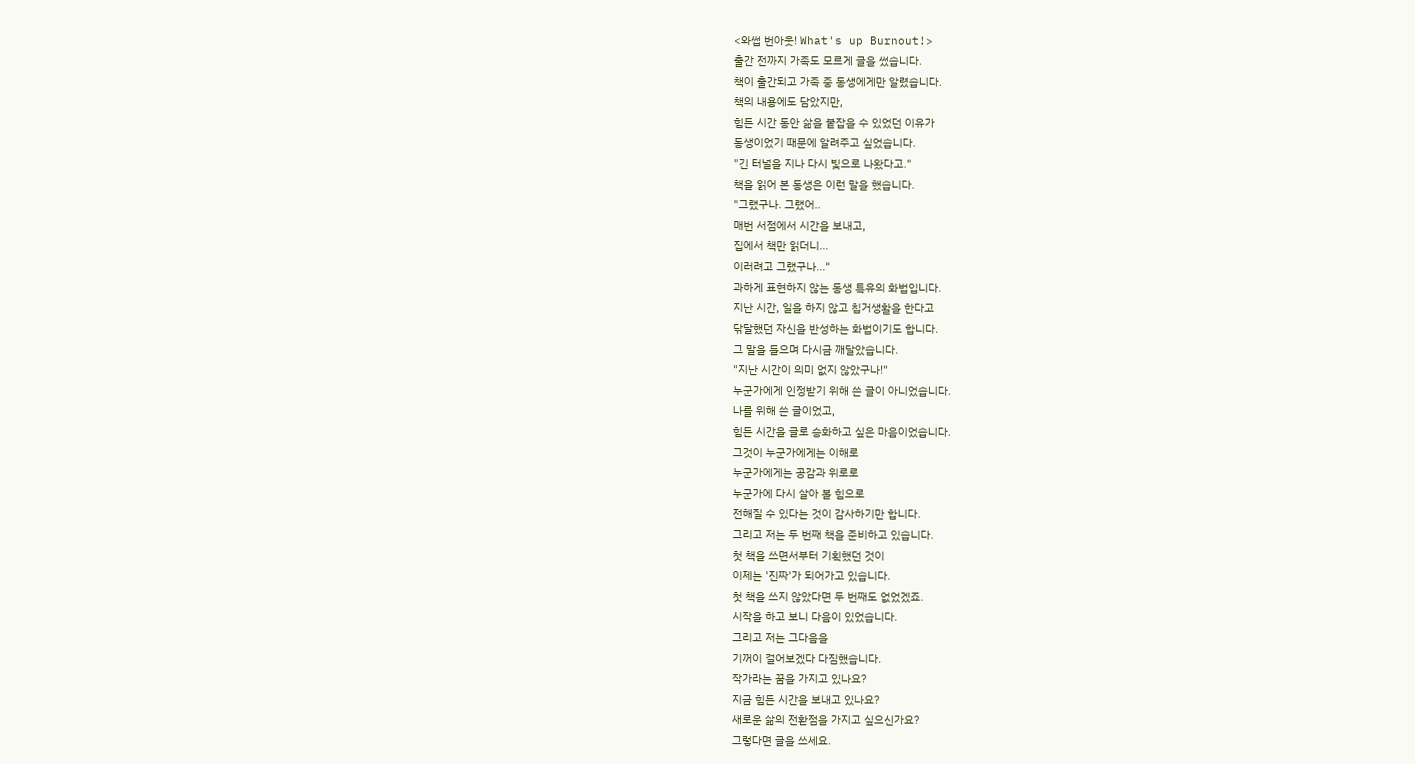<와썹 번아웃! What's up Burnout!>
출간 전까지 가족도 모르게 글을 썼습니다.
책이 출간되고 가족 중 동생에게만 알렸습니다.
책의 내용에도 담았지만,
힘든 시간 동안 삶을 붙잡을 수 있었던 이유가
동생이었기 때문에 알려주고 싶었습니다.
"긴 터널을 지나 다시 빛으로 나왔다고."
책을 읽어 본 동생은 이런 말을 했습니다.
"그랬구나. 그랬어..
매번 서점에서 시간을 보내고,
집에서 책만 읽더니...
이러려고 그랬구나..."
과하게 표현하지 않는 동생 특유의 화법입니다.
지난 시간, 일을 하지 않고 칩거생활을 한다고
닦달했던 자신을 반성하는 화법이기도 합니다.
그 말을 들으며 다시금 깨달았습니다.
"지난 시간이 의미 없지 않았구나!"
누군가에게 인정받기 위해 쓴 글이 아니었습니다.
나를 위해 쓴 글이었고,
힘든 시간을 글로 승화하고 싶은 마음이었습니다.
그것이 누군가에게는 이해로
누군가에게는 공감과 위로로
누군가에 다시 살아 볼 힘으로
전해질 수 있다는 것이 감사하기만 합니다.
그리고 저는 두 번째 책을 준비하고 있습니다.
첫 책을 쓰면서부터 기획했던 것이
이제는 '진짜'가 되어가고 있습니다.
첫 책을 쓰지 않았다면 두 번째도 없었겠죠.
시작을 하고 보니 다음이 있었습니다.
그리고 저는 그다음을
기꺼이 걸어보겠다 다짐했습니다.
작가라는 꿈을 가지고 있나요?
지금 힘든 시간을 보내고 있나요?
새로운 삶의 전환점을 가지고 싶으신가요?
그렇다면 글을 쓰세요.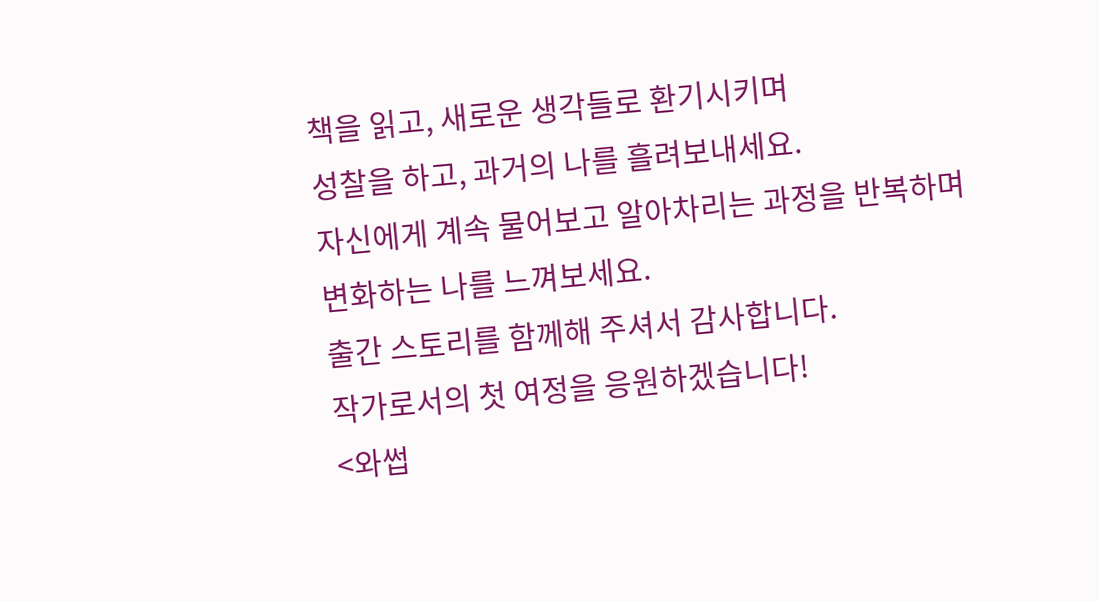책을 읽고, 새로운 생각들로 환기시키며
성찰을 하고, 과거의 나를 흘려보내세요.
자신에게 계속 물어보고 알아차리는 과정을 반복하며
변화하는 나를 느껴보세요.
출간 스토리를 함께해 주셔서 감사합니다.
작가로서의 첫 여정을 응원하겠습니다!
<와썹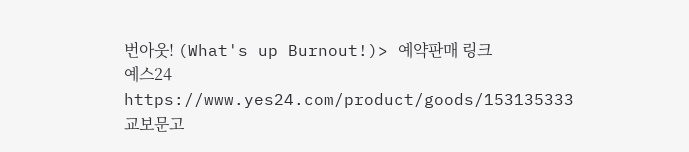번아웃! (What's up Burnout!)> 예약판매 링크
예스24
https://www.yes24.com/product/goods/153135333
교보문고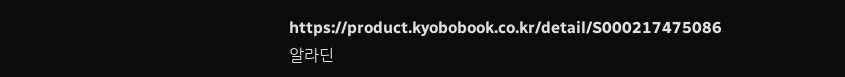https://product.kyobobook.co.kr/detail/S000217475086
알라딘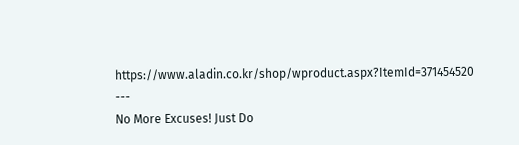https://www.aladin.co.kr/shop/wproduct.aspx?ItemId=371454520
---
No More Excuses! Just Do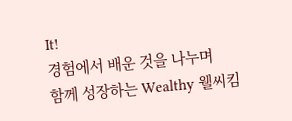It!
경험에서 배운 것을 나누며
함께 성장하는 Wealthy 웰씨킴